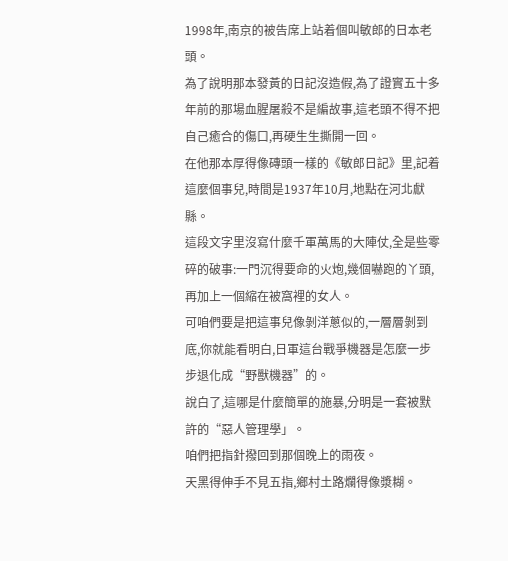1998年,南京的被告席上站着個叫敏郎的日本老頭。
為了說明那本發黃的日記沒造假,為了證實五十多年前的那場血腥屠殺不是編故事,這老頭不得不把自己癒合的傷口,再硬生生撕開一回。
在他那本厚得像磚頭一樣的《敏郎日記》里,記着這麼個事兒,時間是1937年10月,地點在河北獻縣。
這段文字里沒寫什麼千軍萬馬的大陣仗,全是些零碎的破事:一門沉得要命的火炮,幾個嚇跑的丫頭,再加上一個縮在被窩裡的女人。
可咱們要是把這事兒像剝洋蔥似的,一層層剝到底,你就能看明白,日軍這台戰爭機器是怎麼一步步退化成“野獸機器”的。
說白了,這哪是什麼簡單的施暴,分明是一套被默許的“惡人管理學」。
咱們把指針撥回到那個晚上的雨夜。
天黑得伸手不見五指,鄉村土路爛得像漿糊。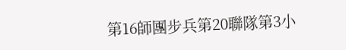第16師團步兵第20聯隊第3小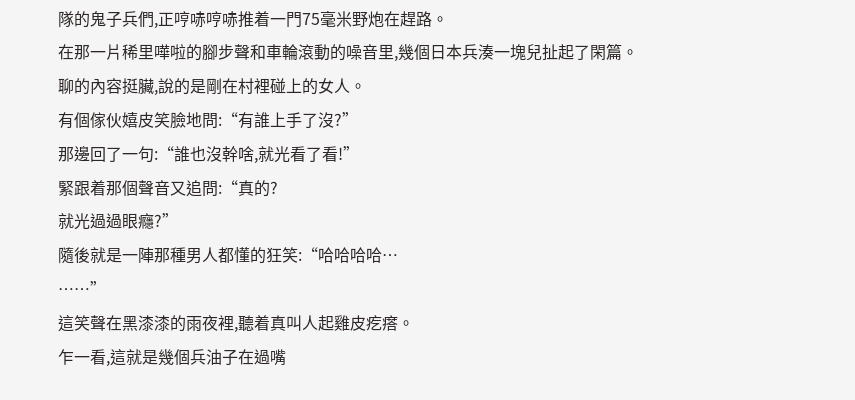隊的鬼子兵們,正哼哧哼哧推着一門75毫米野炮在趕路。
在那一片稀里嘩啦的腳步聲和車輪滾動的噪音里,幾個日本兵湊一塊兒扯起了閑篇。
聊的內容挺臟,說的是剛在村裡碰上的女人。
有個傢伙嬉皮笑臉地問:“有誰上手了沒?”
那邊回了一句:“誰也沒幹啥,就光看了看!”
緊跟着那個聲音又追問:“真的?
就光過過眼癮?”
隨後就是一陣那種男人都懂的狂笑:“哈哈哈哈…
……”
這笑聲在黑漆漆的雨夜裡,聽着真叫人起雞皮疙瘩。
乍一看,這就是幾個兵油子在過嘴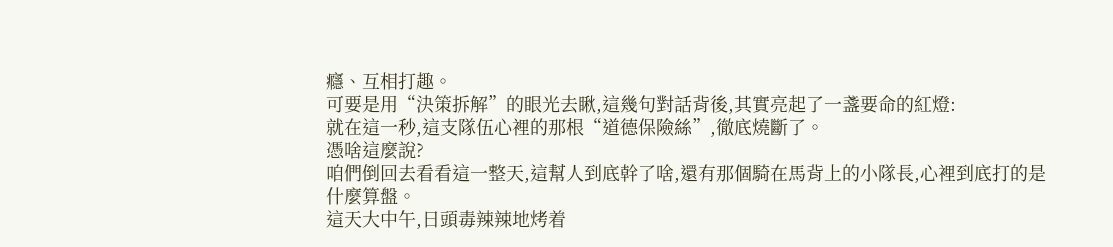癮、互相打趣。
可要是用“決策拆解”的眼光去瞅,這幾句對話背後,其實亮起了一盞要命的紅燈:
就在這一秒,這支隊伍心裡的那根“道德保險絲”,徹底燒斷了。
憑啥這麼說?
咱們倒回去看看這一整天,這幫人到底幹了啥,還有那個騎在馬背上的小隊長,心裡到底打的是什麼算盤。
這天大中午,日頭毒辣辣地烤着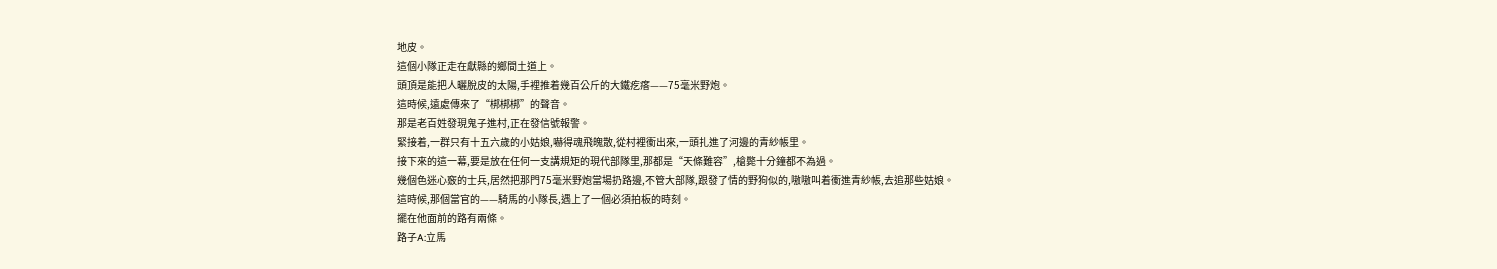地皮。
這個小隊正走在獻縣的鄉間土道上。
頭頂是能把人曬脫皮的太陽,手裡推着幾百公斤的大鐵疙瘩——75毫米野炮。
這時候,遠處傳來了“梆梆梆”的聲音。
那是老百姓發現鬼子進村,正在發信號報警。
緊接着,一群只有十五六歲的小姑娘,嚇得魂飛魄散,從村裡衝出來,一頭扎進了河邊的青紗帳里。
接下來的這一幕,要是放在任何一支講規矩的現代部隊里,那都是“天條難容”,槍斃十分鐘都不為過。
幾個色迷心竅的士兵,居然把那門75毫米野炮當場扔路邊,不管大部隊,跟發了情的野狗似的,嗷嗷叫着衝進青紗帳,去追那些姑娘。
這時候,那個當官的——騎馬的小隊長,遇上了一個必須拍板的時刻。
擺在他面前的路有兩條。
路子A:立馬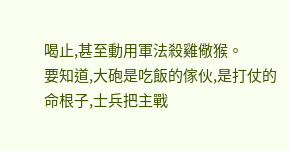喝止,甚至動用軍法殺雞儆猴。
要知道,大砲是吃飯的傢伙,是打仗的命根子,士兵把主戰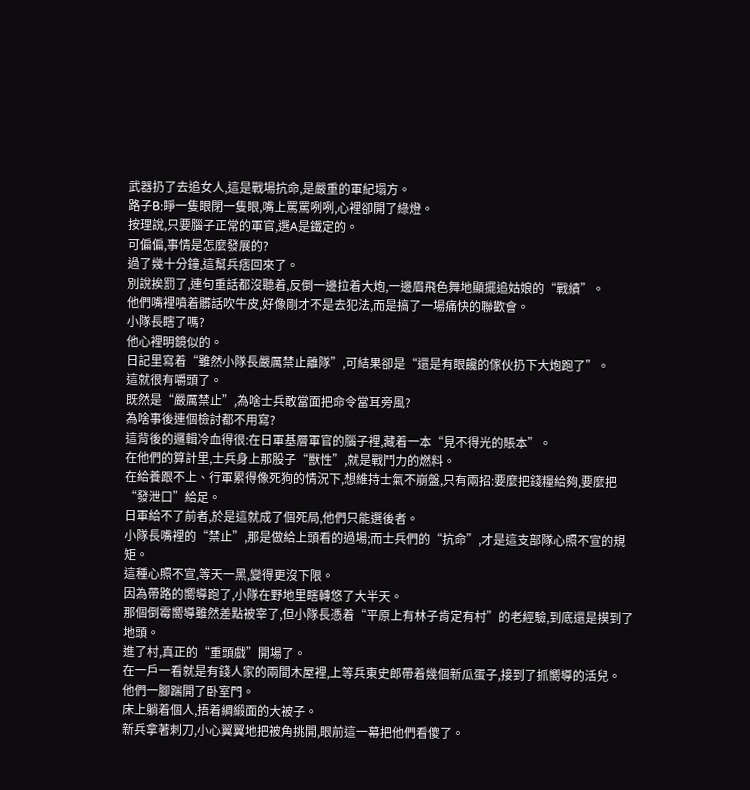武器扔了去追女人,這是戰場抗命,是嚴重的軍紀塌方。
路子B:睜一隻眼閉一隻眼,嘴上罵罵咧咧,心裡卻開了綠燈。
按理說,只要腦子正常的軍官,選A是鐵定的。
可偏偏,事情是怎麼發展的?
過了幾十分鐘,這幫兵痞回來了。
別說挨罰了,連句重話都沒聽着,反倒一邊拉着大炮,一邊眉飛色舞地顯擺追姑娘的“戰績”。
他們嘴裡噴着髒話吹牛皮,好像剛才不是去犯法,而是搞了一場痛快的聯歡會。
小隊長瞎了嗎?
他心裡明鏡似的。
日記里寫着“雖然小隊長嚴厲禁止離隊”,可結果卻是“還是有眼饞的傢伙扔下大炮跑了”。
這就很有嚼頭了。
既然是“嚴厲禁止”,為啥士兵敢當面把命令當耳旁風?
為啥事後連個檢討都不用寫?
這背後的邏輯冷血得很:在日軍基層軍官的腦子裡,藏着一本“見不得光的賬本”。
在他們的算計里,士兵身上那股子“獸性”,就是戰鬥力的燃料。
在給養跟不上、行軍累得像死狗的情況下,想維持士氣不崩盤,只有兩招:要麼把錢糧給夠,要麼把“發泄口”給足。
日軍給不了前者,於是這就成了個死局,他們只能選後者。
小隊長嘴裡的“禁止”,那是做給上頭看的過場;而士兵們的“抗命”,才是這支部隊心照不宣的規矩。
這種心照不宣,等天一黑,變得更沒下限。
因為帶路的嚮導跑了,小隊在野地里瞎轉悠了大半天。
那個倒霉嚮導雖然差點被宰了,但小隊長憑着“平原上有林子肯定有村”的老經驗,到底還是摸到了地頭。
進了村,真正的“重頭戲”開場了。
在一戶一看就是有錢人家的兩間木屋裡,上等兵東史郎帶着幾個新瓜蛋子,接到了抓嚮導的活兒。
他們一腳踹開了卧室門。
床上躺着個人,捂着綢緞面的大被子。
新兵拿著刺刀,小心翼翼地把被角挑開,眼前這一幕把他們看傻了。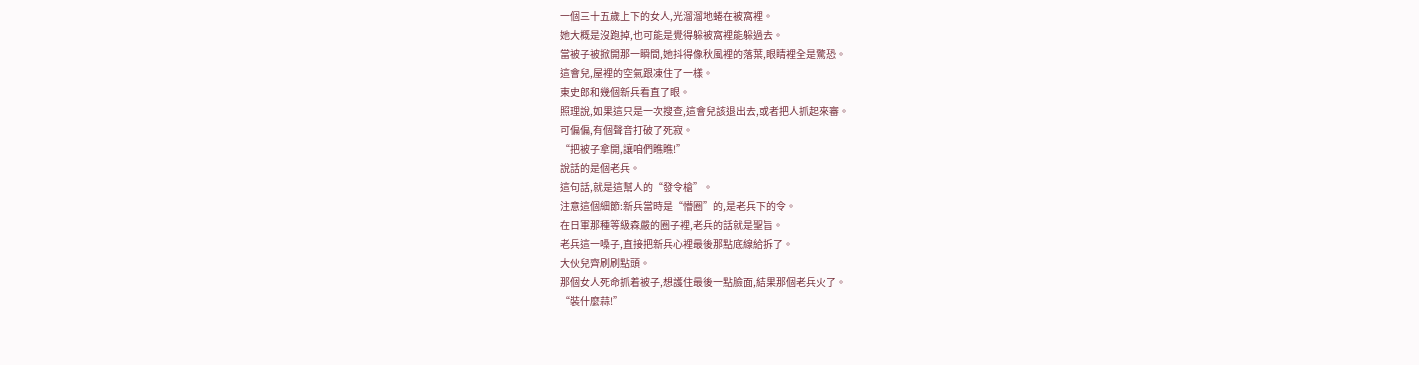一個三十五歲上下的女人,光溜溜地蜷在被窩裡。
她大概是沒跑掉,也可能是覺得躲被窩裡能躲過去。
當被子被掀開那一瞬間,她抖得像秋風裡的落葉,眼睛裡全是驚恐。
這會兒,屋裡的空氣跟凍住了一樣。
東史郎和幾個新兵看直了眼。
照理說,如果這只是一次搜查,這會兒該退出去,或者把人抓起來審。
可偏偏,有個聲音打破了死寂。
“把被子拿開,讓咱們瞧瞧!”
說話的是個老兵。
這句話,就是這幫人的“發令槍”。
注意這個細節:新兵當時是“懵圈”的,是老兵下的令。
在日軍那種等級森嚴的圈子裡,老兵的話就是聖旨。
老兵這一嗓子,直接把新兵心裡最後那點底線給拆了。
大伙兒齊刷刷點頭。
那個女人死命抓着被子,想護住最後一點臉面,結果那個老兵火了。
“裝什麼蒜!”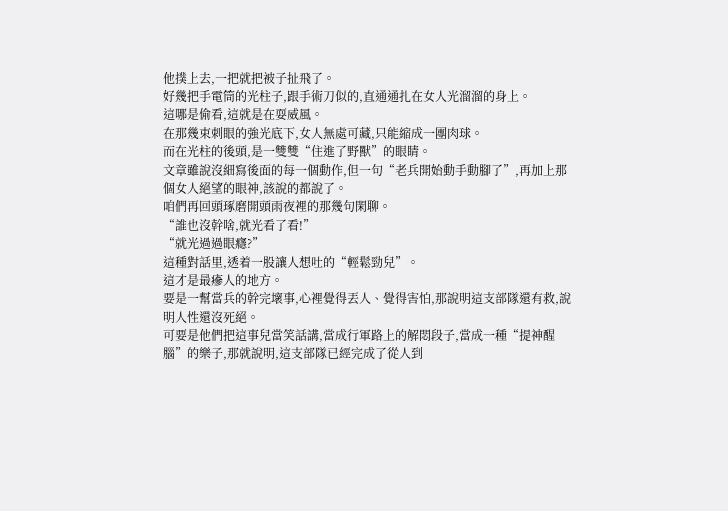他撲上去,一把就把被子扯飛了。
好幾把手電筒的光柱子,跟手術刀似的,直通通扎在女人光溜溜的身上。
這哪是偷看,這就是在耍威風。
在那幾束刺眼的強光底下,女人無處可藏,只能縮成一團肉球。
而在光柱的後頭,是一雙雙“住進了野獸”的眼睛。
文章雖說沒細寫後面的每一個動作,但一句“老兵開始動手動腳了”,再加上那個女人絕望的眼神,該說的都說了。
咱們再回頭琢磨開頭雨夜裡的那幾句閑聊。
“誰也沒幹啥,就光看了看!”
“就光過過眼癮?”
這種對話里,透着一股讓人想吐的“輕鬆勁兒”。
這才是最瘮人的地方。
要是一幫當兵的幹完壞事,心裡覺得丟人、覺得害怕,那說明這支部隊還有救,說明人性還沒死絕。
可要是他們把這事兒當笑話講,當成行軍路上的解悶段子,當成一種“提神醒腦”的樂子,那就說明,這支部隊已經完成了從人到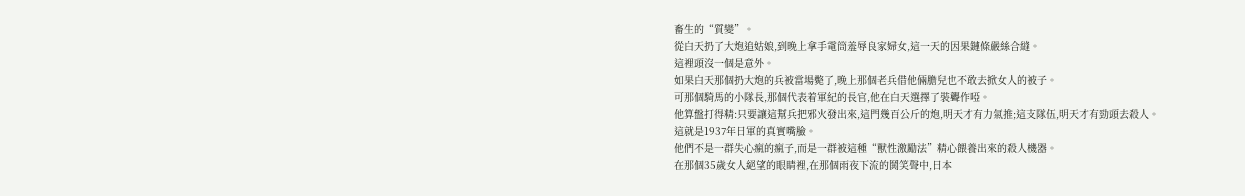畜生的“質變”。
從白天扔了大炮追姑娘,到晚上拿手電筒羞辱良家婦女,這一天的因果鏈條嚴絲合縫。
這裡頭沒一個是意外。
如果白天那個扔大炮的兵被當場斃了,晚上那個老兵借他倆膽兒也不敢去掀女人的被子。
可那個騎馬的小隊長,那個代表着軍紀的長官,他在白天選擇了裝聾作啞。
他算盤打得精:只要讓這幫兵把邪火發出來,這門幾百公斤的炮,明天才有力氣推;這支隊伍,明天才有勁頭去殺人。
這就是1937年日軍的真實嘴臉。
他們不是一群失心瘋的瘋子,而是一群被這種“獸性激勵法”精心餵養出來的殺人機器。
在那個35歲女人絕望的眼睛裡,在那個雨夜下流的鬨笑聲中,日本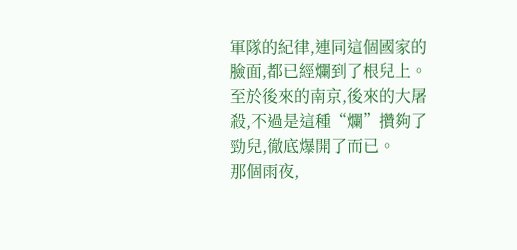軍隊的紀律,連同這個國家的臉面,都已經爛到了根兒上。
至於後來的南京,後來的大屠殺,不過是這種“爛”攢夠了勁兒,徹底爆開了而已。
那個雨夜,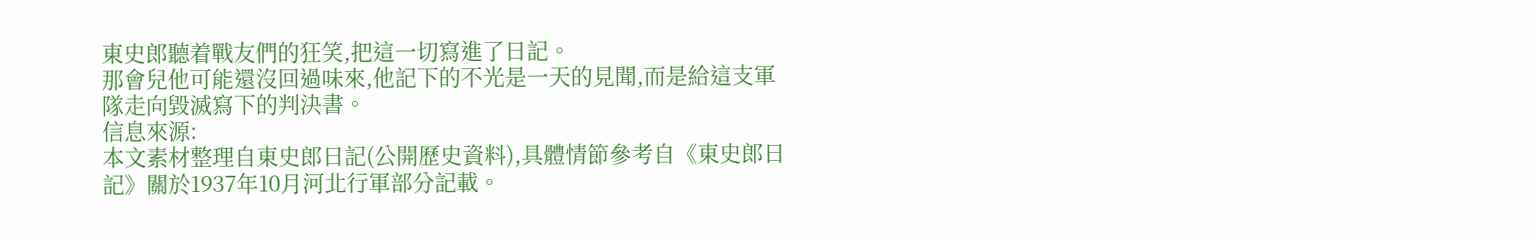東史郎聽着戰友們的狂笑,把這一切寫進了日記。
那會兒他可能還沒回過味來,他記下的不光是一天的見聞,而是給這支軍隊走向毀滅寫下的判決書。
信息來源:
本文素材整理自東史郎日記(公開歷史資料),具體情節參考自《東史郎日記》關於1937年10月河北行軍部分記載。